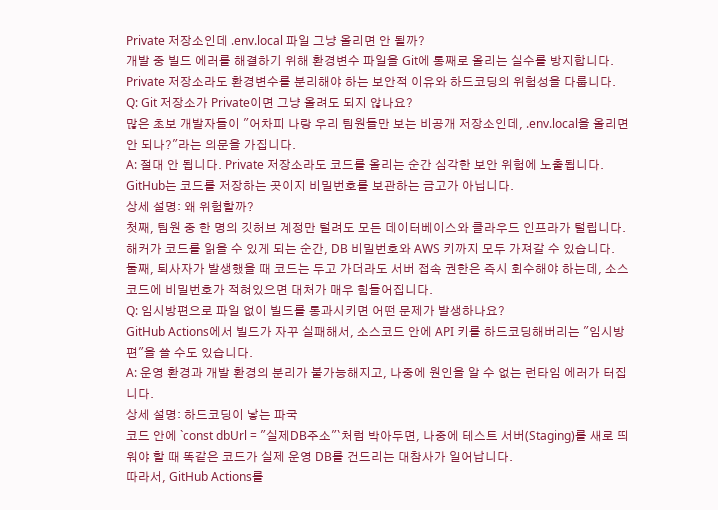Private 저장소인데 .env.local 파일 그냥 올리면 안 될까?
개발 중 빌드 에러를 해결하기 위해 환경변수 파일을 Git에 통째로 올리는 실수를 방지합니다. Private 저장소라도 환경변수를 분리해야 하는 보안적 이유와 하드코딩의 위험성을 다룹니다.
Q: Git 저장소가 Private이면 그냥 올려도 되지 않나요?
많은 초보 개발자들이 "어차피 나랑 우리 팀원들만 보는 비공개 저장소인데, .env.local을 올리면 안 되나?"라는 의문을 가집니다.
A: 절대 안 됩니다. Private 저장소라도 코드를 올리는 순간 심각한 보안 위험에 노출됩니다.
GitHub는 코드를 저장하는 곳이지 비밀번호를 보관하는 금고가 아닙니다.
상세 설명: 왜 위험할까?
첫째, 팀원 중 한 명의 깃허브 계정만 털려도 모든 데이터베이스와 클라우드 인프라가 털립니다. 해커가 코드를 읽을 수 있게 되는 순간, DB 비밀번호와 AWS 키까지 모두 가져갈 수 있습니다.
둘째, 퇴사자가 발생했을 때 코드는 두고 가더라도 서버 접속 권한은 즉시 회수해야 하는데, 소스코드에 비밀번호가 적혀있으면 대처가 매우 힘들어집니다.
Q: 임시방편으로 파일 없이 빌드를 통과시키면 어떤 문제가 발생하나요?
GitHub Actions에서 빌드가 자꾸 실패해서, 소스코드 안에 API 키를 하드코딩해버리는 "임시방편"을 쓸 수도 있습니다.
A: 운영 환경과 개발 환경의 분리가 불가능해지고, 나중에 원인을 알 수 없는 런타임 에러가 터집니다.
상세 설명: 하드코딩이 낳는 파국
코드 안에 `const dbUrl = "실제DB주소"`처럼 박아두면, 나중에 테스트 서버(Staging)를 새로 띄워야 할 때 똑같은 코드가 실제 운영 DB를 건드리는 대참사가 일어납니다.
따라서, GitHub Actions를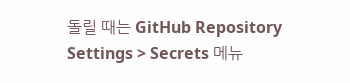돌릴 때는 GitHub Repository Settings > Secrets 메뉴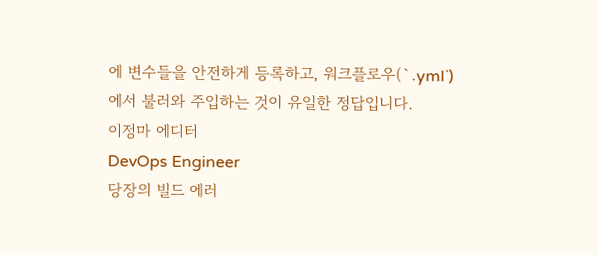에 변수들을 안전하게 등록하고, 워크플로우(`.yml`)에서 불러와 주입하는 것이 유일한 정답입니다.
이정마 에디터
DevOps Engineer
당장의 빌드 에러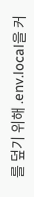를 덮기 위해 .env.local을 커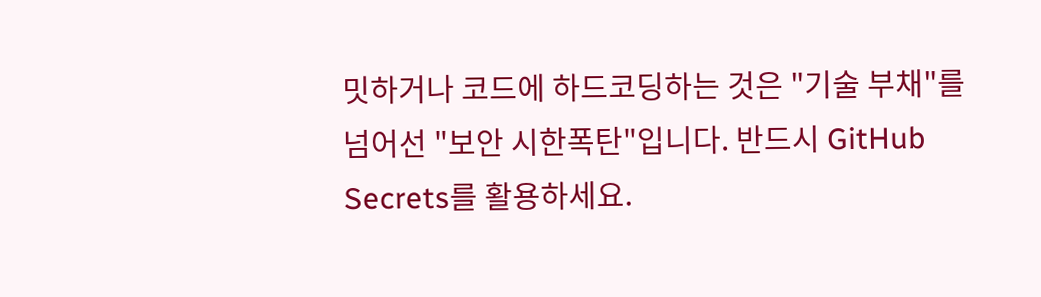밋하거나 코드에 하드코딩하는 것은 "기술 부채"를 넘어선 "보안 시한폭탄"입니다. 반드시 GitHub Secrets를 활용하세요.